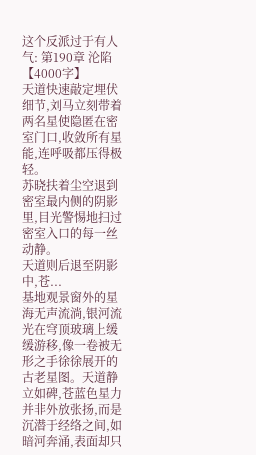这个反派过于有人气: 第190章 沦陷【4000字】
天道快速敲定埋伏细节,刘马立刻带着两名星使隐匿在密室门口,收敛所有星能,连呼吸都压得极轻。
苏晓扶着尘空退到密室最内侧的阴影里,目光警惕地扫过密室入口的每一丝动静。
天道则后退至阴影中,苍...
基地观景窗外的星海无声流淌,银河流光在穹顶玻璃上缓缓游移,像一卷被无形之手徐徐展开的古老星图。天道静立如碑,苍蓝色星力并非外放张扬,而是沉潜于经络之间,如暗河奔涌,表面却只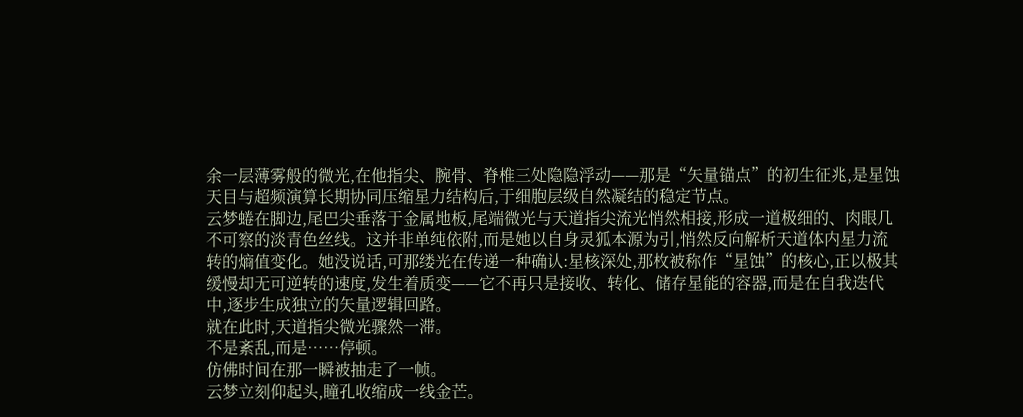余一层薄雾般的微光,在他指尖、腕骨、脊椎三处隐隐浮动——那是“矢量锚点”的初生征兆,是星蚀天目与超频演算长期协同压缩星力结构后,于细胞层级自然凝结的稳定节点。
云梦蜷在脚边,尾巴尖垂落于金属地板,尾端微光与天道指尖流光悄然相接,形成一道极细的、肉眼几不可察的淡青色丝线。这并非单纯依附,而是她以自身灵狐本源为引,悄然反向解析天道体内星力流转的熵值变化。她没说话,可那缕光在传递一种确认:星核深处,那枚被称作“星蚀”的核心,正以极其缓慢却无可逆转的速度,发生着质变——它不再只是接收、转化、储存星能的容器,而是在自我迭代中,逐步生成独立的矢量逻辑回路。
就在此时,天道指尖微光骤然一滞。
不是紊乱,而是……停顿。
仿佛时间在那一瞬被抽走了一帧。
云梦立刻仰起头,瞳孔收缩成一线金芒。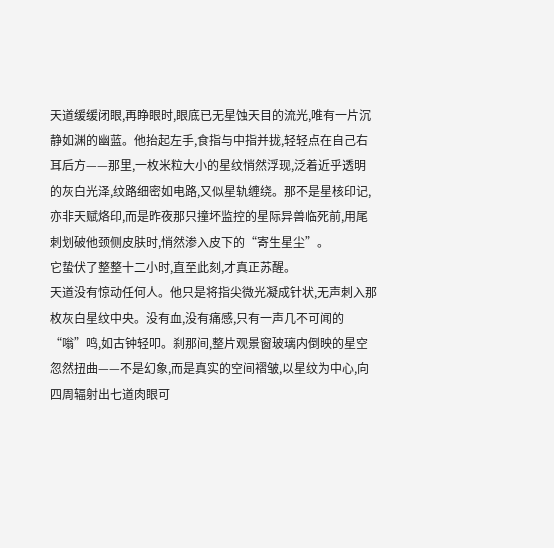天道缓缓闭眼,再睁眼时,眼底已无星蚀天目的流光,唯有一片沉静如渊的幽蓝。他抬起左手,食指与中指并拢,轻轻点在自己右耳后方——那里,一枚米粒大小的星纹悄然浮现,泛着近乎透明的灰白光泽,纹路细密如电路,又似星轨缠绕。那不是星核印记,亦非天赋烙印,而是昨夜那只撞坏监控的星际异兽临死前,用尾刺划破他颈侧皮肤时,悄然渗入皮下的“寄生星尘”。
它蛰伏了整整十二小时,直至此刻,才真正苏醒。
天道没有惊动任何人。他只是将指尖微光凝成针状,无声刺入那枚灰白星纹中央。没有血,没有痛感,只有一声几不可闻的“嗡”鸣,如古钟轻叩。刹那间,整片观景窗玻璃内倒映的星空忽然扭曲——不是幻象,而是真实的空间褶皱,以星纹为中心,向四周辐射出七道肉眼可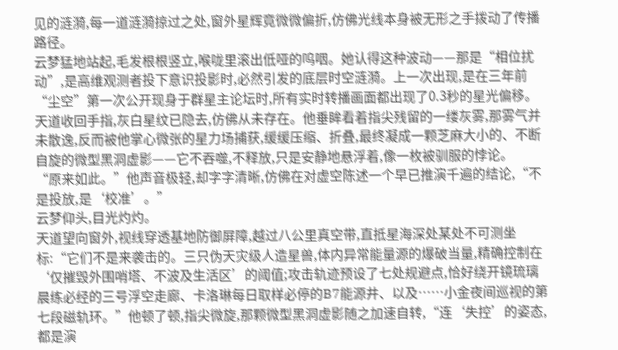见的涟漪,每一道涟漪掠过之处,窗外星辉竟微微偏折,仿佛光线本身被无形之手拨动了传播路径。
云梦猛地站起,毛发根根竖立,喉咙里滚出低哑的呜咽。她认得这种波动——那是“相位扰动”,是高维观测者投下意识投影时,必然引发的底层时空涟漪。上一次出现,是在三年前“尘空”第一次公开现身于群星主论坛时,所有实时转播画面都出现了0.3秒的星光偏移。
天道收回手指,灰白星纹已隐去,仿佛从未存在。他垂眸看着指尖残留的一缕灰雾,那雾气并未散逸,反而被他掌心微张的星力场捕获,缓缓压缩、折叠,最终凝成一颗芝麻大小的、不断自旋的微型黑洞虚影——它不吞噬,不释放,只是安静地悬浮着,像一枚被驯服的悖论。
“原来如此。”他声音极轻,却字字清晰,仿佛在对虚空陈述一个早已推演千遍的结论,“不是投放,是‘校准’。”
云梦仰头,目光灼灼。
天道望向窗外,视线穿透基地防御屏障,越过八公里真空带,直抵星海深处某处不可测坐标:“它们不是来袭击的。三只伪天灾级人造星兽,体内异常能量源的爆破当量,精确控制在‘仅摧毁外围哨塔、不波及生活区’的阈值;攻击轨迹预设了七处规避点,恰好绕开镜琉璃晨练必经的三号浮空走廊、卡洛琳每日取样必停的B7能源井、以及……小金夜间巡视的第七段磁轨环。”他顿了顿,指尖微旋,那颗微型黑洞虚影随之加速自转,“连‘失控’的姿态,都是演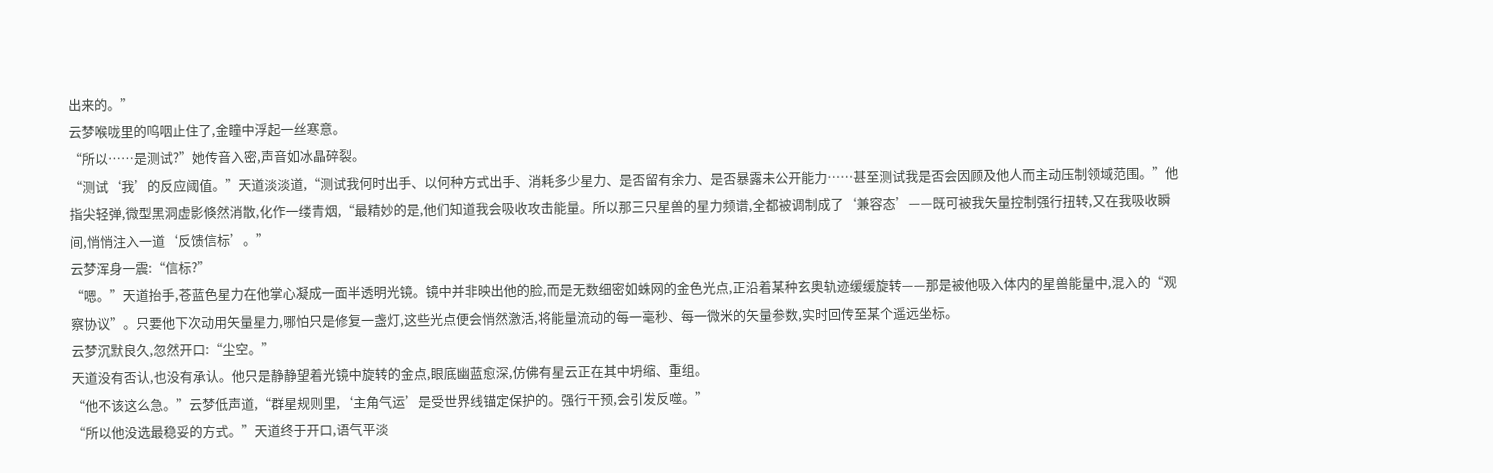出来的。”
云梦喉咙里的呜咽止住了,金瞳中浮起一丝寒意。
“所以……是测试?”她传音入密,声音如冰晶碎裂。
“测试‘我’的反应阈值。”天道淡淡道,“测试我何时出手、以何种方式出手、消耗多少星力、是否留有余力、是否暴露未公开能力……甚至测试我是否会因顾及他人而主动压制领域范围。”他指尖轻弹,微型黑洞虚影倏然消散,化作一缕青烟,“最精妙的是,他们知道我会吸收攻击能量。所以那三只星兽的星力频谱,全都被调制成了‘兼容态’——既可被我矢量控制强行扭转,又在我吸收瞬间,悄悄注入一道‘反馈信标’。”
云梦浑身一震:“信标?”
“嗯。”天道抬手,苍蓝色星力在他掌心凝成一面半透明光镜。镜中并非映出他的脸,而是无数细密如蛛网的金色光点,正沿着某种玄奥轨迹缓缓旋转——那是被他吸入体内的星兽能量中,混入的“观察协议”。只要他下次动用矢量星力,哪怕只是修复一盏灯,这些光点便会悄然激活,将能量流动的每一毫秒、每一微米的矢量参数,实时回传至某个遥远坐标。
云梦沉默良久,忽然开口:“尘空。”
天道没有否认,也没有承认。他只是静静望着光镜中旋转的金点,眼底幽蓝愈深,仿佛有星云正在其中坍缩、重组。
“他不该这么急。”云梦低声道,“群星规则里,‘主角气运’是受世界线锚定保护的。强行干预,会引发反噬。”
“所以他没选最稳妥的方式。”天道终于开口,语气平淡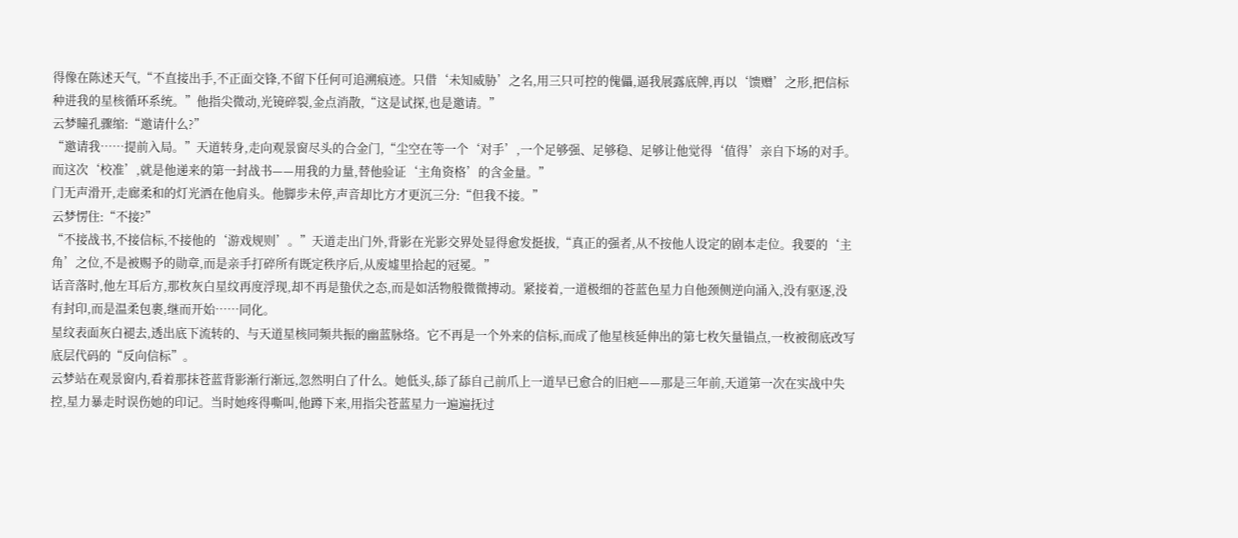得像在陈述天气,“不直接出手,不正面交锋,不留下任何可追溯痕迹。只借‘未知威胁’之名,用三只可控的傀儡,逼我展露底牌,再以‘馈赠’之形,把信标种进我的星核循环系统。”他指尖微动,光镜碎裂,金点消散,“这是试探,也是邀请。”
云梦瞳孔骤缩:“邀请什么?”
“邀请我……提前入局。”天道转身,走向观景窗尽头的合金门,“尘空在等一个‘对手’,一个足够强、足够稳、足够让他觉得‘值得’亲自下场的对手。而这次‘校准’,就是他递来的第一封战书——用我的力量,替他验证‘主角资格’的含金量。”
门无声滑开,走廊柔和的灯光洒在他肩头。他脚步未停,声音却比方才更沉三分:“但我不接。”
云梦愣住:“不接?”
“不接战书,不接信标,不接他的‘游戏规则’。”天道走出门外,背影在光影交界处显得愈发挺拔,“真正的强者,从不按他人设定的剧本走位。我要的‘主角’之位,不是被赐予的勋章,而是亲手打碎所有既定秩序后,从废墟里拾起的冠冕。”
话音落时,他左耳后方,那枚灰白星纹再度浮现,却不再是蛰伏之态,而是如活物般微微搏动。紧接着,一道极细的苍蓝色星力自他颈侧逆向涌入,没有驱逐,没有封印,而是温柔包裹,继而开始……同化。
星纹表面灰白褪去,透出底下流转的、与天道星核同频共振的幽蓝脉络。它不再是一个外来的信标,而成了他星核延伸出的第七枚矢量锚点,一枚被彻底改写底层代码的“反向信标”。
云梦站在观景窗内,看着那抹苍蓝背影渐行渐远,忽然明白了什么。她低头,舔了舔自己前爪上一道早已愈合的旧疤——那是三年前,天道第一次在实战中失控,星力暴走时误伤她的印记。当时她疼得嘶叫,他蹲下来,用指尖苍蓝星力一遍遍抚过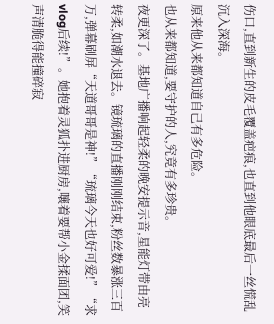伤口,直到新生的皮毛覆盖疤痕,也直到他眼底最后一丝慌乱沉入深海。
原来他从来都知道自己有多危险。
也从来都知道,要守护的人,究竟有多珍贵。
夜更深了。基地广播响起轻柔的晚安提示音,星能灯带由亮转柔,如潮水退去。镜琉璃的直播刚刚结束,粉丝数暴涨三百万,弹幕刷屏“天道哥哥是神!”“琉璃今天也好可爱!”“求vlog后续!”。她抱着灵狐扑进厨房,嚷着要帮小金揉面团,笑声清脆得能撞碎寂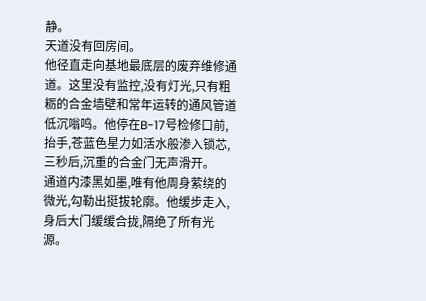静。
天道没有回房间。
他径直走向基地最底层的废弃维修通道。这里没有监控,没有灯光,只有粗粝的合金墙壁和常年运转的通风管道低沉嗡鸣。他停在B-17号检修口前,抬手,苍蓝色星力如活水般渗入锁芯,三秒后,沉重的合金门无声滑开。
通道内漆黑如墨,唯有他周身萦绕的微光,勾勒出挺拔轮廓。他缓步走入,身后大门缓缓合拢,隔绝了所有光源。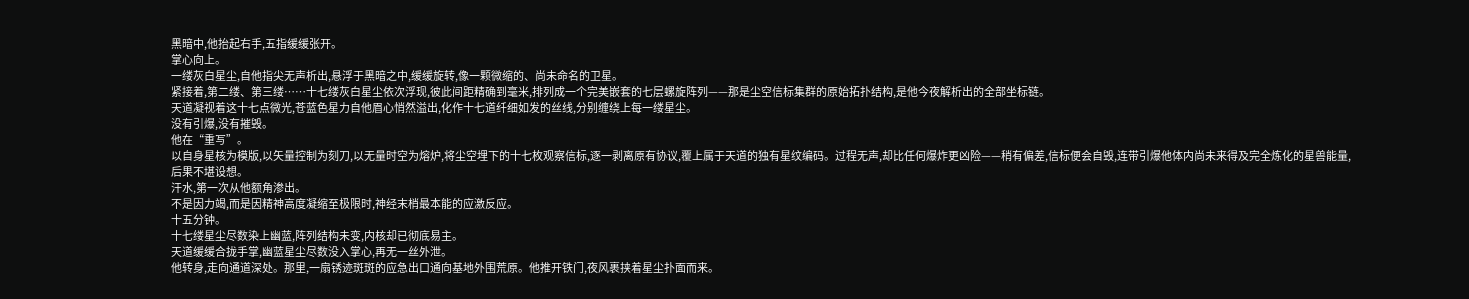黑暗中,他抬起右手,五指缓缓张开。
掌心向上。
一缕灰白星尘,自他指尖无声析出,悬浮于黑暗之中,缓缓旋转,像一颗微缩的、尚未命名的卫星。
紧接着,第二缕、第三缕……十七缕灰白星尘依次浮现,彼此间距精确到毫米,排列成一个完美嵌套的七层螺旋阵列——那是尘空信标集群的原始拓扑结构,是他今夜解析出的全部坐标链。
天道凝视着这十七点微光,苍蓝色星力自他眉心悄然溢出,化作十七道纤细如发的丝线,分别缠绕上每一缕星尘。
没有引爆,没有摧毁。
他在“重写”。
以自身星核为模版,以矢量控制为刻刀,以无量时空为熔炉,将尘空埋下的十七枚观察信标,逐一剥离原有协议,覆上属于天道的独有星纹编码。过程无声,却比任何爆炸更凶险——稍有偏差,信标便会自毁,连带引爆他体内尚未来得及完全炼化的星兽能量,后果不堪设想。
汗水,第一次从他额角渗出。
不是因力竭,而是因精神高度凝缩至极限时,神经末梢最本能的应激反应。
十五分钟。
十七缕星尘尽数染上幽蓝,阵列结构未变,内核却已彻底易主。
天道缓缓合拢手掌,幽蓝星尘尽数没入掌心,再无一丝外泄。
他转身,走向通道深处。那里,一扇锈迹斑斑的应急出口通向基地外围荒原。他推开铁门,夜风裹挟着星尘扑面而来。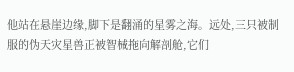他站在悬崖边缘,脚下是翻涌的星雾之海。远处,三只被制服的伪天灾星兽正被智械拖向解剖舱,它们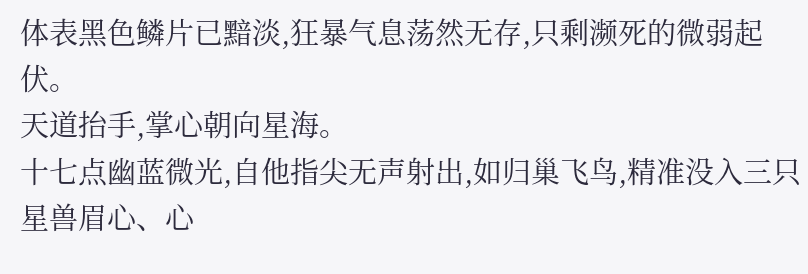体表黑色鳞片已黯淡,狂暴气息荡然无存,只剩濒死的微弱起伏。
天道抬手,掌心朝向星海。
十七点幽蓝微光,自他指尖无声射出,如归巢飞鸟,精准没入三只星兽眉心、心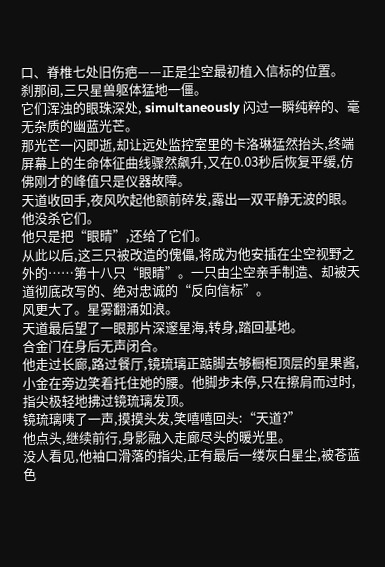口、脊椎七处旧伤疤——正是尘空最初植入信标的位置。
刹那间,三只星兽躯体猛地一僵。
它们浑浊的眼珠深处, simultaneously 闪过一瞬纯粹的、毫无杂质的幽蓝光芒。
那光芒一闪即逝,却让远处监控室里的卡洛琳猛然抬头,终端屏幕上的生命体征曲线骤然飙升,又在0.03秒后恢复平缓,仿佛刚才的峰值只是仪器故障。
天道收回手,夜风吹起他额前碎发,露出一双平静无波的眼。
他没杀它们。
他只是把“眼睛”,还给了它们。
从此以后,这三只被改造的傀儡,将成为他安插在尘空视野之外的……第十八只“眼睛”。一只由尘空亲手制造、却被天道彻底改写的、绝对忠诚的“反向信标”。
风更大了。星雾翻涌如浪。
天道最后望了一眼那片深邃星海,转身,踏回基地。
合金门在身后无声闭合。
他走过长廊,路过餐厅,镜琉璃正踮脚去够橱柜顶层的星果酱,小金在旁边笑着托住她的腰。他脚步未停,只在擦肩而过时,指尖极轻地拂过镜琉璃发顶。
镜琉璃咦了一声,摸摸头发,笑嘻嘻回头:“天道?”
他点头,继续前行,身影融入走廊尽头的暖光里。
没人看见,他袖口滑落的指尖,正有最后一缕灰白星尘,被苍蓝色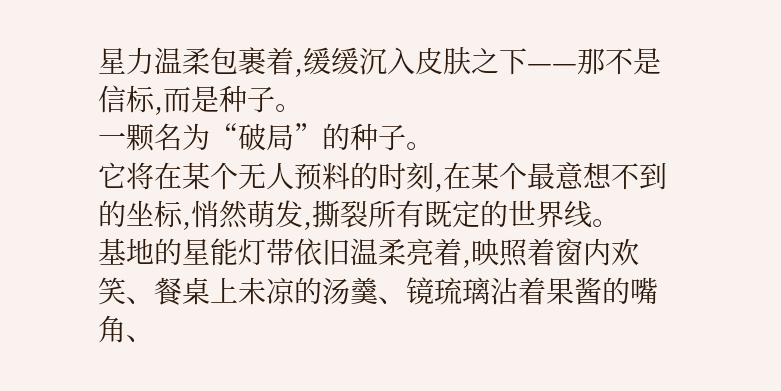星力温柔包裹着,缓缓沉入皮肤之下——那不是信标,而是种子。
一颗名为“破局”的种子。
它将在某个无人预料的时刻,在某个最意想不到的坐标,悄然萌发,撕裂所有既定的世界线。
基地的星能灯带依旧温柔亮着,映照着窗内欢笑、餐桌上未凉的汤羹、镜琉璃沾着果酱的嘴角、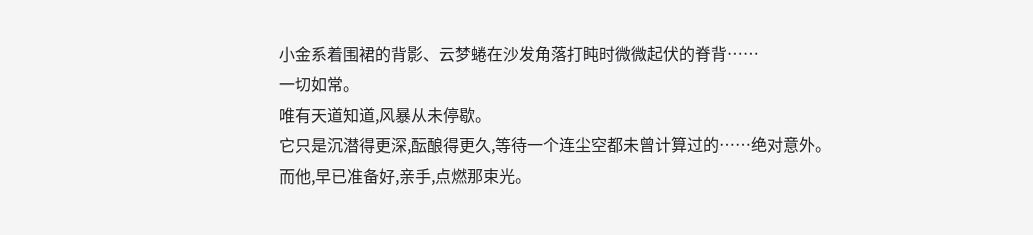小金系着围裙的背影、云梦蜷在沙发角落打盹时微微起伏的脊背……
一切如常。
唯有天道知道,风暴从未停歇。
它只是沉潜得更深,酝酿得更久,等待一个连尘空都未曾计算过的……绝对意外。
而他,早已准备好,亲手,点燃那束光。